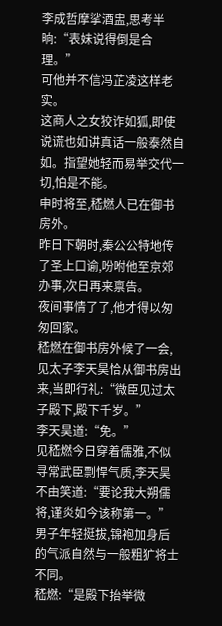李成哲摩挲酒盅,思考半晌:“表妹说得倒是合理。”
可他并不信冯芷凌这样老实。
这商人之女狡诈如狐,即使说谎也如讲真话一般泰然自如。指望她轻而易举交代一切,怕是不能。
申时将至,嵇燃人已在御书房外。
昨日下朝时,秦公公特地传了圣上口谕,吩咐他至京郊办事,次日再来禀告。
夜间事情了了,他才得以匆匆回家。
嵇燃在御书房外候了一会,见太子李天昊恰从御书房出来,当即行礼:“微臣见过太子殿下,殿下千岁。”
李天昊道:“免。”
见嵇燃今日穿着儒雅,不似寻常武臣剽悍气质,李天昊不由笑道:“要论我大朔儒将,谨炎如今该称第一。”
男子年轻挺拔,锦袍加身后的气派自然与一般粗犷将士不同。
嵇燃:“是殿下抬举微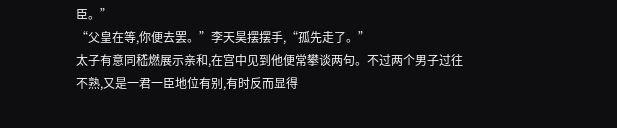臣。”
“父皇在等,你便去罢。”李天昊摆摆手,“孤先走了。”
太子有意同嵇燃展示亲和,在宫中见到他便常攀谈两句。不过两个男子过往不熟,又是一君一臣地位有别,有时反而显得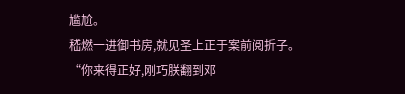尴尬。
嵇燃一进御书房,就见圣上正于案前阅折子。
“你来得正好,刚巧朕翻到邓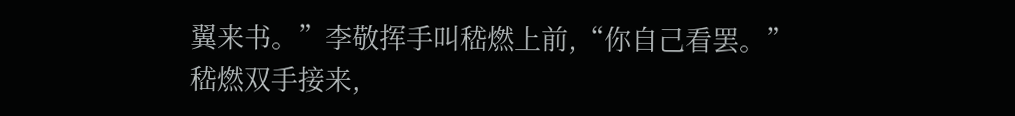翼来书。”李敬挥手叫嵇燃上前,“你自己看罢。”
嵇燃双手接来,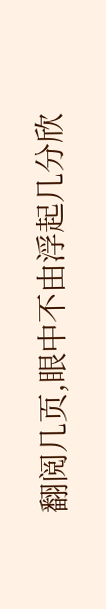翻阅几页,眼中不由浮起几分欣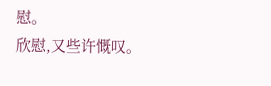慰。
欣慰,又些许慨叹。